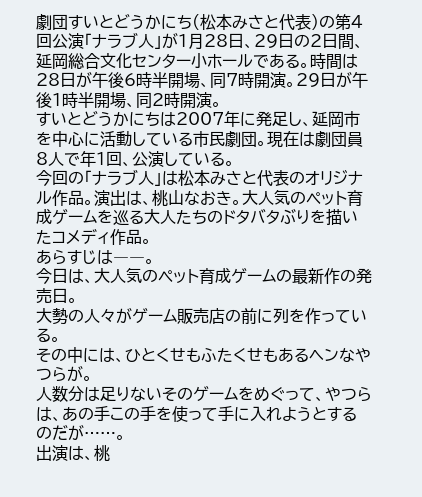劇団すいとどうかにち(松本みさと代表)の第4回公演「ナラブ人」が1月28日、29日の2日間、延岡総合文化センター小ホールである。時間は28日が午後6時半開場、同7時開演。29日が午後1時半開場、同2時開演。
すいとどうかにちは2007年に発足し、延岡市を中心に活動している市民劇団。現在は劇団員8人で年1回、公演している。
今回の「ナラブ人」は松本みさと代表のオリジナル作品。演出は、桃山なおき。大人気のペット育成ゲームを巡る大人たちのドタバタぶりを描いたコメディ作品。
あらすじは――。
今日は、大人気のペット育成ゲームの最新作の発売日。
大勢の人々がゲーム販売店の前に列を作っている。
その中には、ひとくせもふたくせもあるヘンなやつらが。
人数分は足りないそのゲームをめぐって、やつらは、あの手この手を使って手に入れようとするのだが……。
出演は、桃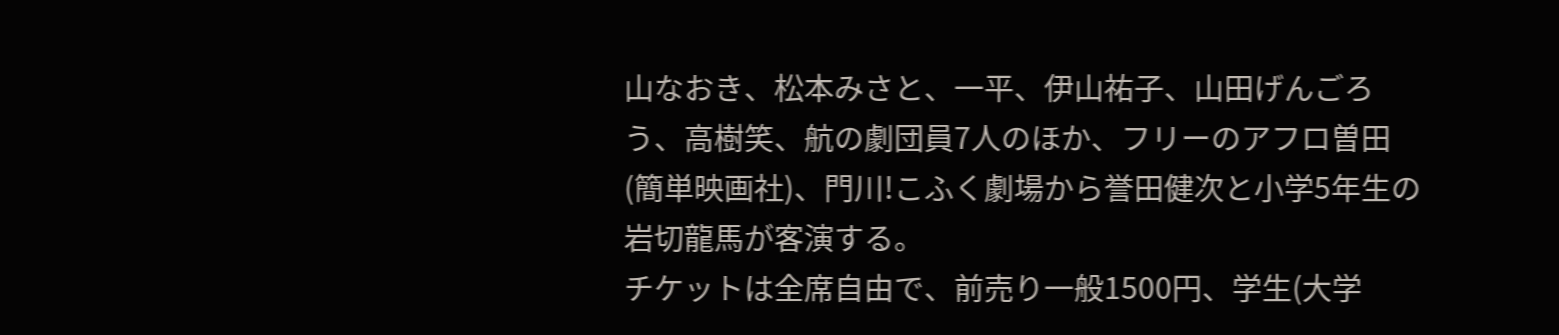山なおき、松本みさと、一平、伊山祐子、山田げんごろう、高樹笑、航の劇団員7人のほか、フリーのアフロ曽田(簡単映画社)、門川!こふく劇場から誉田健次と小学5年生の岩切龍馬が客演する。
チケットは全席自由で、前売り一般1500円、学生(大学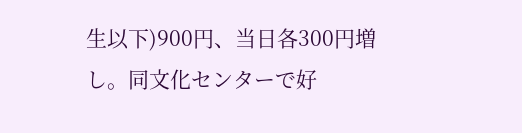生以下)900円、当日各300円増し。同文化センターで好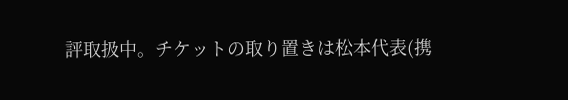評取扱中。チケットの取り置きは松本代表(携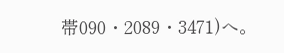帯090・2089・3471)へ。